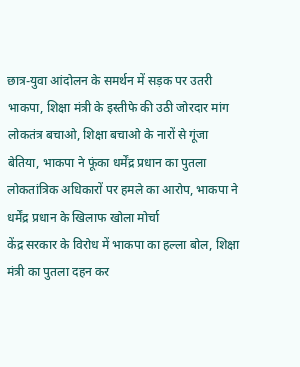छात्र-युवा आंदोलन के समर्थन में सड़क पर उतरी भाकपा, शिक्षा मंत्री के इस्तीफे की उठी जोरदार मांग
लोकतंत्र बचाओ, शिक्षा बचाओ के नारों से गूंजा बेतिया, भाकपा ने फूंका धर्मेंद्र प्रधान का पुतला
लोकतांत्रिक अधिकारों पर हमले का आरोप, भाकपा ने धर्मेंद्र प्रधान के खिलाफ खोला मोर्चा
केंद्र सरकार के विरोध में भाकपा का हल्ला बोल, शिक्षा मंत्री का पुतला दहन कर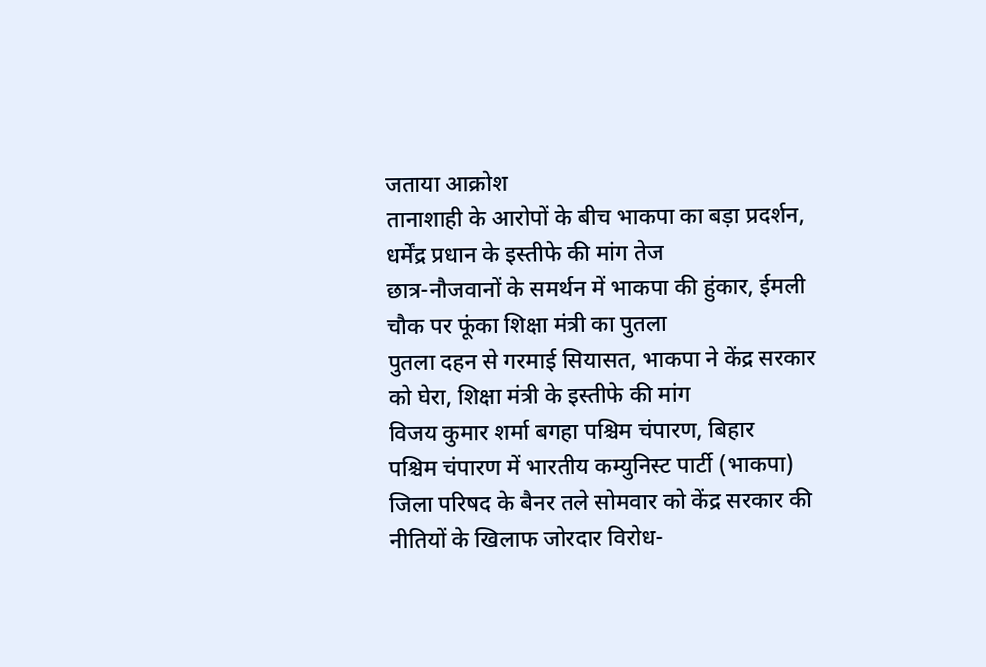जताया आक्रोश
तानाशाही के आरोपों के बीच भाकपा का बड़ा प्रदर्शन, धर्मेंद्र प्रधान के इस्तीफे की मांग तेज
छात्र-नौजवानों के समर्थन में भाकपा की हुंकार, ईमली चौक पर फूंका शिक्षा मंत्री का पुतला
पुतला दहन से गरमाई सियासत, भाकपा ने केंद्र सरकार को घेरा, शिक्षा मंत्री के इस्तीफे की मांग
विजय कुमार शर्मा बगहा पश्चिम चंपारण, बिहार
पश्चिम चंपारण में भारतीय कम्युनिस्ट पार्टी (भाकपा) जिला परिषद के बैनर तले सोमवार को केंद्र सरकार की नीतियों के खिलाफ जोरदार विरोध-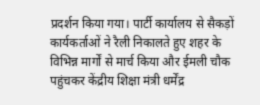प्रदर्शन किया गया। पार्टी कार्यालय से सैकड़ों कार्यकर्ताओं ने रैली निकालते हुए शहर के विभिन्न मार्गों से मार्च किया और ईमली चौक पहुंचकर केंद्रीय शिक्षा मंत्री धर्मेंद्र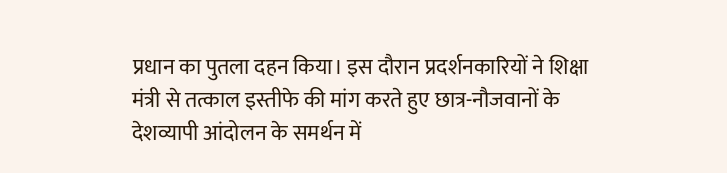प्रधान का पुतला दहन किया। इस दौरान प्रदर्शनकारियों ने शिक्षा मंत्री से तत्काल इस्तीफे की मांग करते हुए छात्र-नौजवानों के देशव्यापी आंदोलन के समर्थन में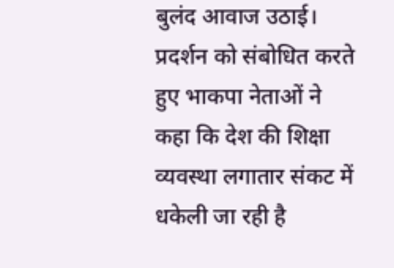बुलंद आवाज उठाई। प्रदर्शन को संबोधित करते हुए भाकपा नेताओं ने कहा कि देश की शिक्षा व्यवस्था लगातार संकट में धकेली जा रही है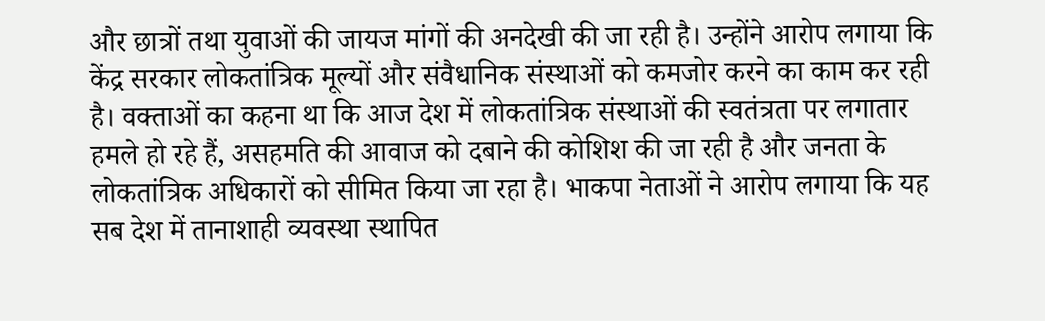और छात्रों तथा युवाओं की जायज मांगों की अनदेखी की जा रही है। उन्होंने आरोप लगाया कि केंद्र सरकार लोकतांत्रिक मूल्यों और संवैधानिक संस्थाओं को कमजोर करने का काम कर रही है। वक्ताओं का कहना था कि आज देश में लोकतांत्रिक संस्थाओं की स्वतंत्रता पर लगातार हमले हो रहे हैं, असहमति की आवाज को दबाने की कोशिश की जा रही है और जनता के लोकतांत्रिक अधिकारों को सीमित किया जा रहा है। भाकपा नेताओं ने आरोप लगाया कि यह सब देश में तानाशाही व्यवस्था स्थापित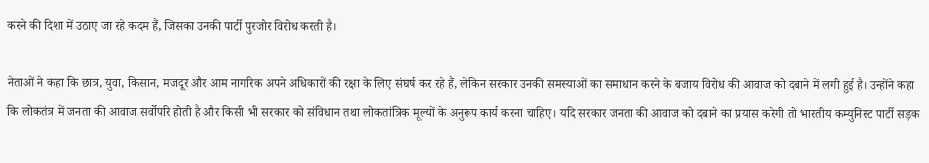करने की दिशा में उठाए जा रहे कदम हैं, जिसका उनकी पार्टी पुरजोर विरोध करती है।

नेताओं ने कहा कि छात्र, युवा, किसान, मजदूर और आम नागरिक अपने अधिकारों की रक्षा के लिए संघर्ष कर रहे हैं, लेकिन सरकार उनकी समस्याओं का समाधान करने के बजाय विरोध की आवाज को दबाने में लगी हुई है। उन्होंने कहा कि लोकतंत्र में जनता की आवाज सर्वोपरि होती है और किसी भी सरकार को संविधान तथा लोकतांत्रिक मूल्यों के अनुरूप कार्य करना चाहिए। यदि सरकार जनता की आवाज को दबाने का प्रयास करेगी तो भारतीय कम्युनिस्ट पार्टी सड़क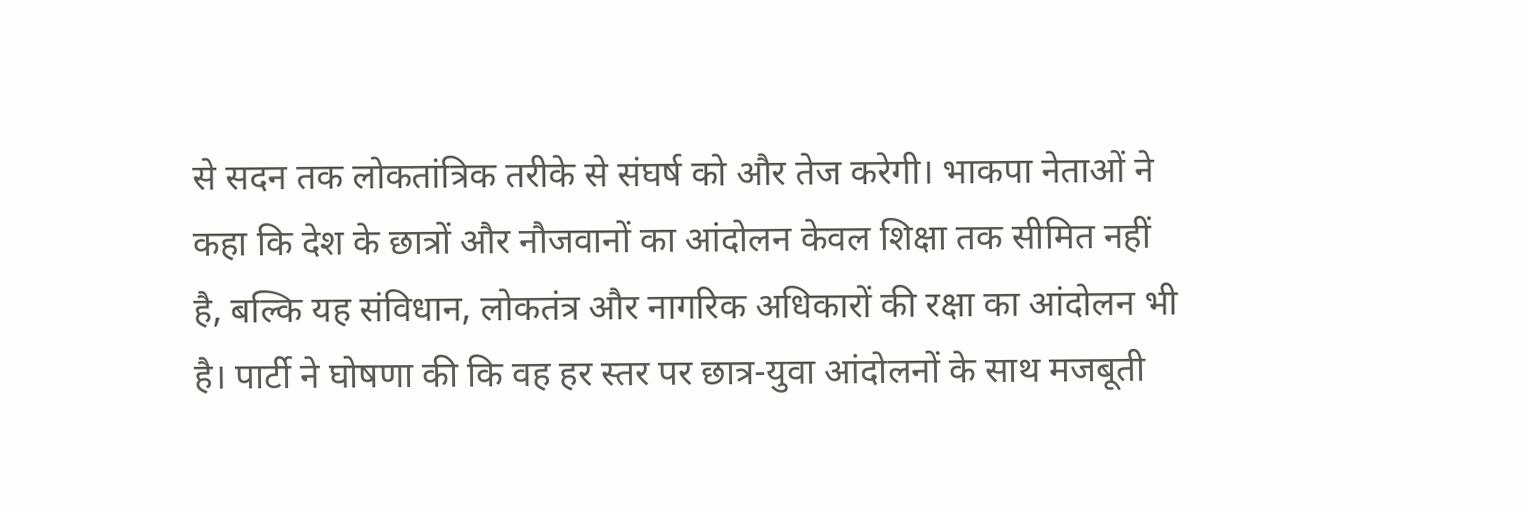से सदन तक लोकतांत्रिक तरीके से संघर्ष को और तेज करेगी। भाकपा नेताओं ने कहा कि देश के छात्रों और नौजवानों का आंदोलन केवल शिक्षा तक सीमित नहीं है, बल्कि यह संविधान, लोकतंत्र और नागरिक अधिकारों की रक्षा का आंदोलन भी है। पार्टी ने घोषणा की कि वह हर स्तर पर छात्र-युवा आंदोलनों के साथ मजबूती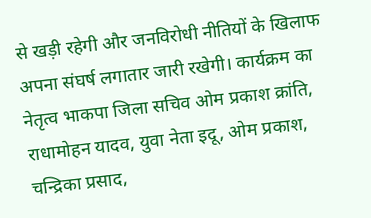से खड़ी रहेगी और जनविरोधी नीतियों के खिलाफ अपना संघर्ष लगातार जारी रखेगी। कार्यक्रम का नेतृत्व भाकपा जिला सचिव ओम प्रकाश क्रांति, राधामोहन यादव, युवा नेता इदू, ओम प्रकाश, चन्द्रिका प्रसाद,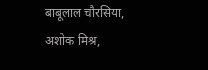बाबूलाल चौरसिया, अशोक मिश्र,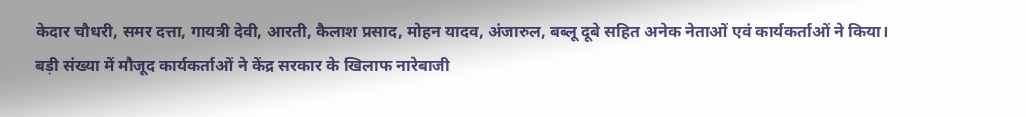केदार चौधरी, समर दत्ता, गायत्री देवी, आरती, कैलाश प्रसाद, मोहन यादव, अंजारुल, बब्लू दूबे सहित अनेक नेताओं एवं कार्यकर्ताओं ने किया। बड़ी संख्या में मौजूद कार्यकर्ताओं ने केंद्र सरकार के खिलाफ नारेबाजी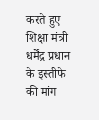करते हुए शिक्षा मंत्री धर्मेंद्र प्रधान के इस्तीफे की मांग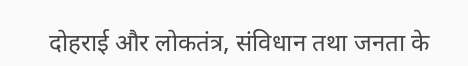दोहराई और लोकतंत्र, संविधान तथा जनता के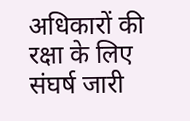अधिकारों की रक्षा के लिए संघर्ष जारी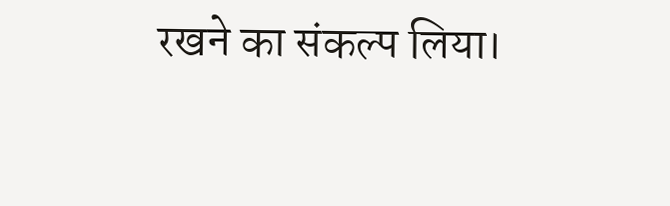रखने का संकल्प लिया।